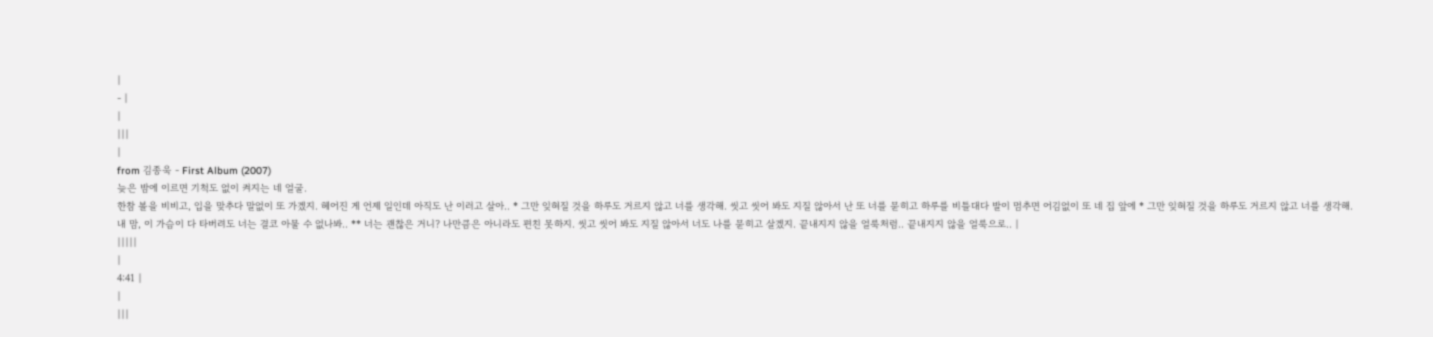|
- |
|
|||
|
from 김종욱 - First Album (2007)
늦은 밤에 이르면 기척도 없이 켜지는 네 얼굴.
한참 볼을 비비고, 입을 맞추다 말없이 또 가겠지. 헤어진 게 언제 일인데 아직도 난 이러고 살아.. * 그만 잊혀질 것을 하루도 거르지 않고 너를 생각해. 씻고 씻어 봐도 지질 않아서 난 또 너를 묻히고 하루를 비틀대다 발이 멈추면 어김없이 또 네 집 앞에 * 그만 잊혀질 것을 하루도 거르지 않고 너를 생각해. 내 맘, 이 가슴이 다 타버려도 너는 결코 아물 수 없나봐.. ** 너는 괜찮은 거니? 나만큼은 아니라도 편친 못하지. 씻고 씻어 봐도 지질 않아서 너도 나를 묻히고 살겠지. 끝내지지 않을 얼룩처럼.. 끝내지지 않을 얼룩으로.. |
|||||
|
4:41 |
|
|||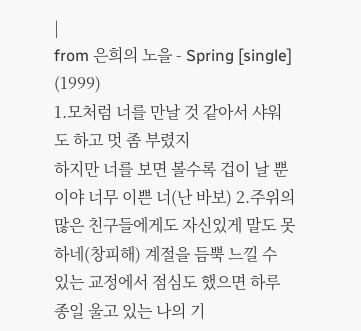|
from 은희의 노을 - Spring [single] (1999)
1.모처럼 너를 만날 것 같아서 샤워도 하고 멋 좀 부렸지
하지만 너를 보면 볼수록 겁이 날 뿐이야 너무 이쁜 너(난 바보) 2.주위의 많은 친구들에게도 자신있게 말도 못하네(창피해) 계절을 듬뿍 느낄 수 있는 교정에서 점심도 했으면 하루 종일 울고 있는 나의 기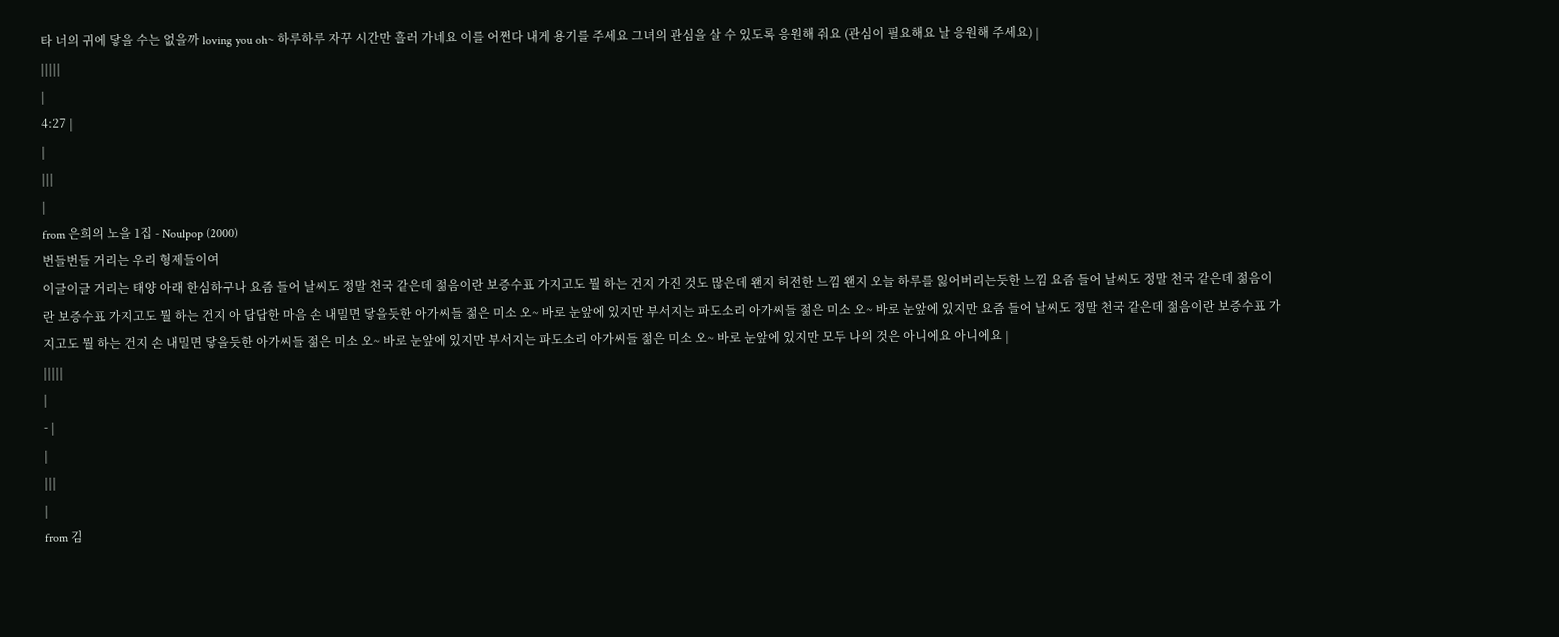타 너의 귀에 닿을 수는 없을까 loving you oh~ 하루하루 자꾸 시간만 흘러 가네요 이를 어쩐다 내게 용기를 주세요 그녀의 관심을 살 수 있도록 응원해 줘요 (관심이 필요해요 날 응원해 주세요) |
|||||
|
4:27 |
|
|||
|
from 은희의 노을 1집 - Noulpop (2000)
번들번들 거리는 우리 형제들이여
이글이글 거리는 태양 아래 한심하구나 요즘 들어 날씨도 정말 천국 같은데 젊음이란 보증수표 가지고도 뭘 하는 건지 가진 것도 많은데 왠지 허전한 느낌 왠지 오늘 하루를 잃어버리는듯한 느낌 요즘 들어 날씨도 정말 천국 같은데 젊음이란 보증수표 가지고도 뭘 하는 건지 아 답답한 마음 손 내밀면 닿을듯한 아가씨들 젊은 미소 오~ 바로 눈앞에 있지만 부서지는 파도소리 아가씨들 젊은 미소 오~ 바로 눈앞에 있지만 요즘 들어 날씨도 정말 천국 같은데 젊음이란 보증수표 가지고도 뭘 하는 건지 손 내밀면 닿을듯한 아가씨들 젊은 미소 오~ 바로 눈앞에 있지만 부서지는 파도소리 아가씨들 젊은 미소 오~ 바로 눈앞에 있지만 모두 나의 것은 아니에요 아니에요 |
|||||
|
- |
|
|||
|
from 김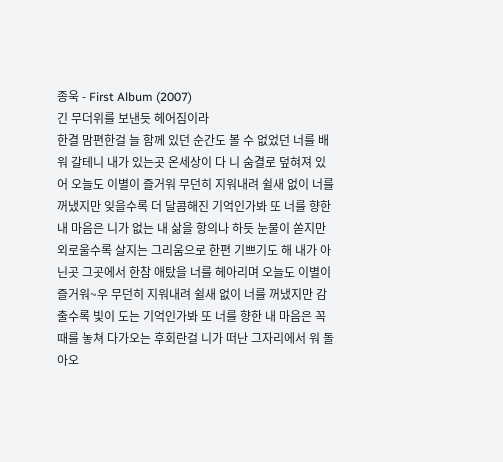종욱 - First Album (2007)
긴 무더위를 보낸듯 헤어짐이라
한결 맘편한걸 늘 함께 있던 순간도 볼 수 없었던 너를 배워 갈테니 내가 있는곳 온세상이 다 니 숨결로 덮혀져 있어 오늘도 이별이 즐거워 무던히 지워내려 쉴새 없이 너를 꺼냈지만 잊을수록 더 달콤해진 기억인가봐 또 너를 향한 내 마음은 니가 없는 내 삶을 항의나 하듯 눈물이 쏟지만 외로울수록 살지는 그리움으로 한편 기쁘기도 해 내가 아닌곳 그곳에서 한참 애탔을 너를 헤아리며 오늘도 이별이 즐거워~우 무던히 지워내려 쉴새 없이 너를 꺼냈지만 감출수록 빛이 도는 기억인가봐 또 너를 향한 내 마음은 꼭 때를 놓쳐 다가오는 후회란걸 니가 떠난 그자리에서 워 돌아오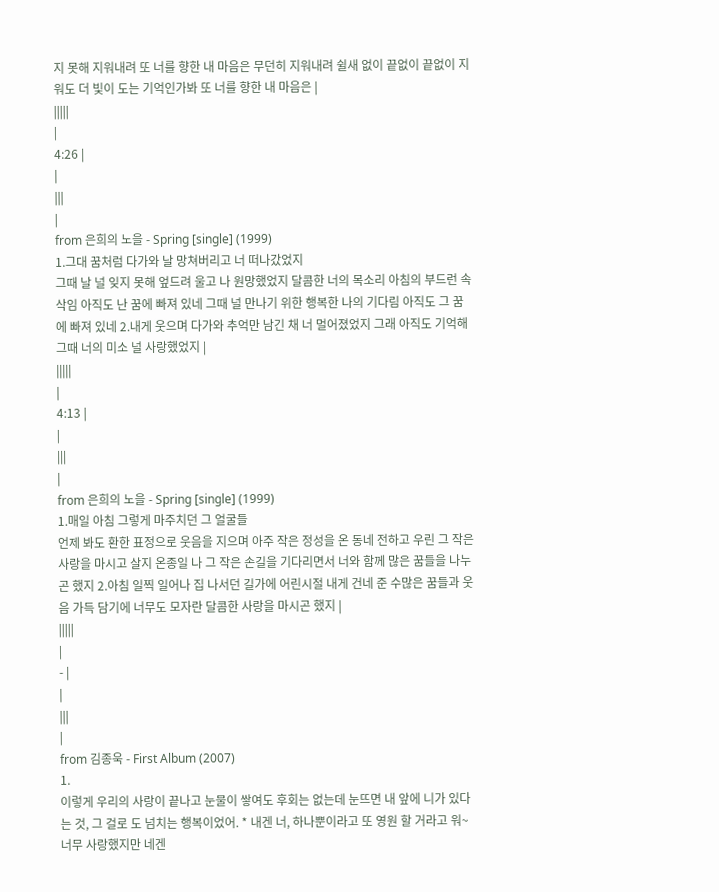지 못해 지워내려 또 너를 향한 내 마음은 무던히 지워내려 쉴새 없이 끝없이 끝없이 지워도 더 빛이 도는 기억인가봐 또 너를 향한 내 마음은 |
|||||
|
4:26 |
|
|||
|
from 은희의 노을 - Spring [single] (1999)
1.그대 꿈처럼 다가와 날 망쳐버리고 너 떠나갔었지
그때 날 널 잊지 못해 엎드려 울고 나 원망했었지 달콤한 너의 목소리 아침의 부드런 속삭임 아직도 난 꿈에 빠져 있네 그때 널 만나기 위한 행복한 나의 기다림 아직도 그 꿈에 빠져 있네 2.내게 웃으며 다가와 추억만 남긴 채 너 멀어졌었지 그래 아직도 기억해 그때 너의 미소 널 사랑했었지 |
|||||
|
4:13 |
|
|||
|
from 은희의 노을 - Spring [single] (1999)
1.매일 아침 그렇게 마주치던 그 얼굴들
언제 봐도 환한 표정으로 웃음을 지으며 아주 작은 정성을 온 동네 전하고 우린 그 작은 사랑을 마시고 살지 온종일 나 그 작은 손길을 기다리면서 너와 함께 많은 꿈들을 나누곤 했지 2.아침 일찍 일어나 집 나서던 길가에 어린시절 내게 건네 준 수많은 꿈들과 웃음 가득 담기에 너무도 모자란 달콤한 사랑을 마시곤 했지 |
|||||
|
- |
|
|||
|
from 김종욱 - First Album (2007)
1.
이렇게 우리의 사랑이 끝나고 눈물이 쌓여도 후회는 없는데 눈뜨면 내 앞에 니가 있다는 것, 그 걸로 도 넘치는 행복이었어. * 내겐 너, 하나뿐이라고 또 영원 할 거라고 워~ 너무 사랑했지만 네겐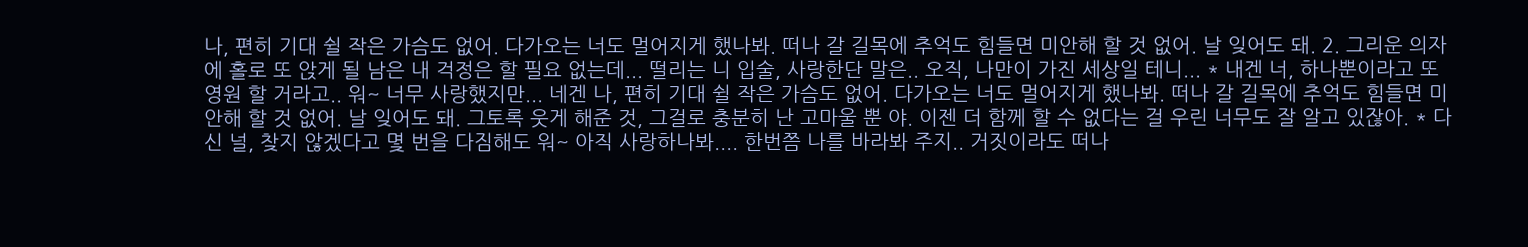나, 편히 기대 쉴 작은 가슴도 없어. 다가오는 너도 멀어지게 했나봐. 떠나 갈 길목에 추억도 힘들면 미안해 할 것 없어. 날 잊어도 돼. 2. 그리운 의자에 홀로 또 앉게 될 남은 내 걱정은 할 필요 없는데... 떨리는 니 입술, 사랑한단 말은.. 오직, 나만이 가진 세상일 테니... * 내겐 너, 하나뿐이라고 또 영원 할 거라고.. 워~ 너무 사랑했지만... 네겐 나, 편히 기대 쉴 작은 가슴도 없어. 다가오는 너도 멀어지게 했나봐. 떠나 갈 길목에 추억도 힘들면 미안해 할 것 없어. 날 잊어도 돼. 그토록 웃게 해준 것, 그걸로 충분히 난 고마울 뿐 야. 이젠 더 함께 할 수 없다는 걸 우린 너무도 잘 알고 있잖아. * 다신 널, 찾지 않겠다고 몇 번을 다짐해도 워~ 아직 사랑하나봐.... 한번쯤 나를 바라봐 주지.. 거짓이라도 떠나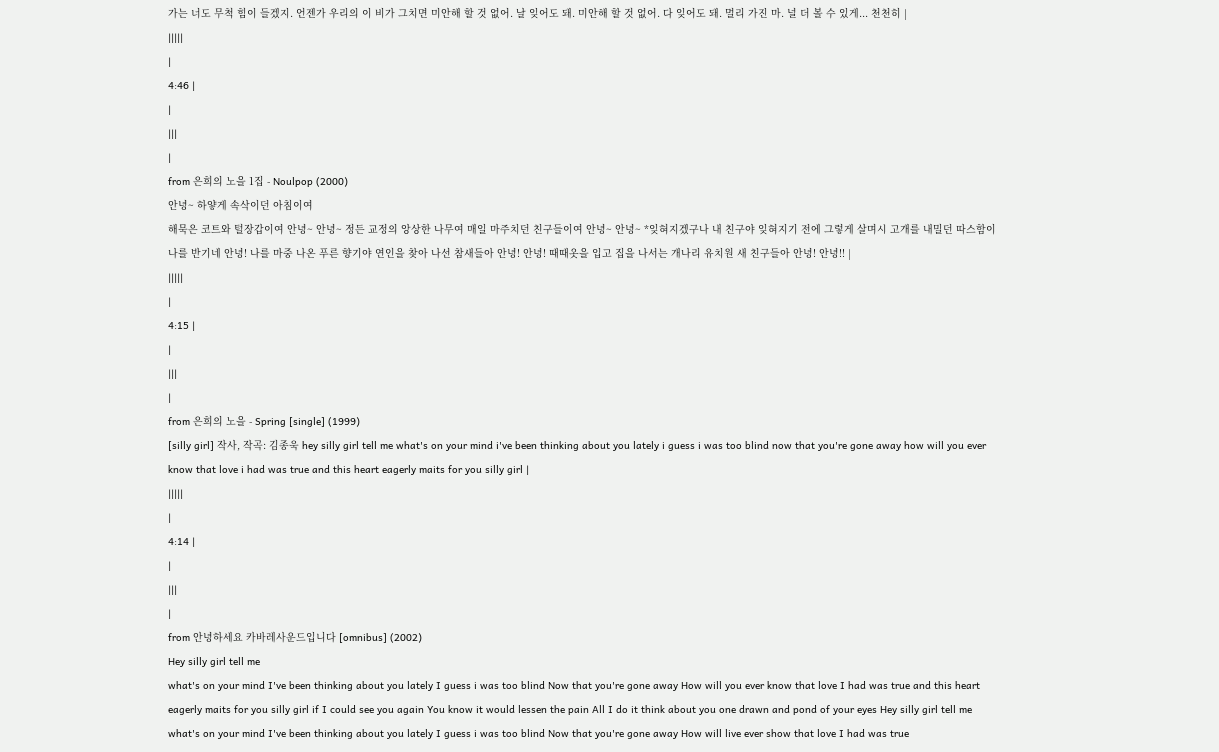가는 너도 무척 힘이 들겠지. 언젠가 우리의 이 비가 그치면 미안해 할 것 없어. 날 잊어도 돼. 미안해 할 것 없어. 다 잊어도 돼. 멀리 가진 마. 널 더 볼 수 있게... 천천히 |
|||||
|
4:46 |
|
|||
|
from 은희의 노을 1집 - Noulpop (2000)
안녕~ 하얗게 속삭이던 아침이여
해묵은 코트와 털장갑이여 안녕~ 안녕~ 정든 교정의 앙상한 나무여 매일 마주치던 친구들이여 안녕~ 안녕~ *잊혀지겠구나 내 친구야 잊혀지기 전에 그렇게 살며시 고개를 내밀던 따스함이 나를 반기네 안녕! 나를 마중 나온 푸른 향기야 연인을 찾아 나선 참새들아 안녕! 안녕! 때때옷을 입고 집을 나서는 개나리 유치원 새 친구들아 안녕! 안녕!! |
|||||
|
4:15 |
|
|||
|
from 은희의 노을 - Spring [single] (1999)
[silly girl] 작사, 작곡: 김종욱 hey silly girl tell me what's on your mind i've been thinking about you lately i guess i was too blind now that you're gone away how will you ever know that love i had was true and this heart eagerly maits for you silly girl |
|||||
|
4:14 |
|
|||
|
from 안녕하세요 카바레사운드입니다 [omnibus] (2002)
Hey silly girl tell me
what's on your mind I've been thinking about you lately I guess i was too blind Now that you're gone away How will you ever know that love I had was true and this heart eagerly maits for you silly girl if I could see you again You know it would lessen the pain All I do it think about you one drawn and pond of your eyes Hey silly girl tell me what's on your mind I've been thinking about you lately I guess i was too blind Now that you're gone away How will live ever show that love I had was true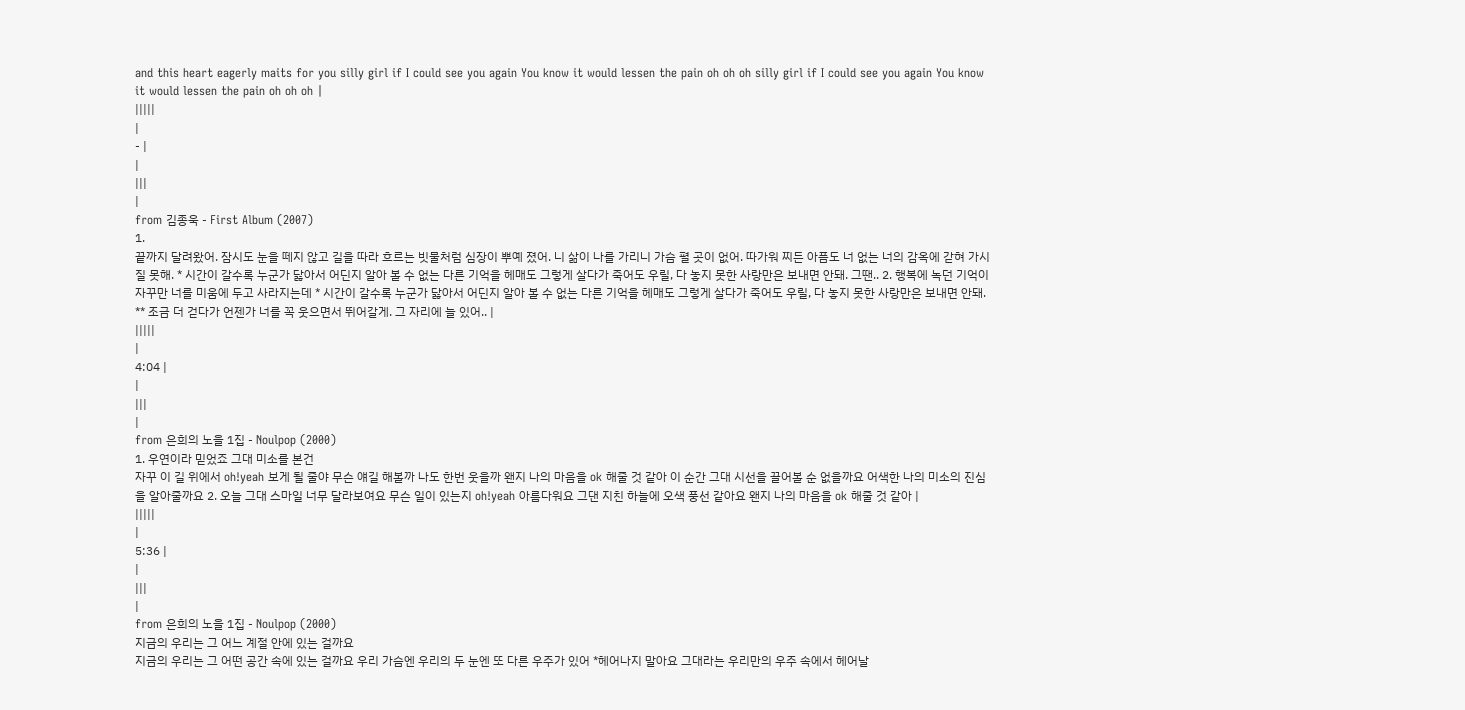and this heart eagerly maits for you silly girl if I could see you again You know it would lessen the pain oh oh oh silly girl if I could see you again You know it would lessen the pain oh oh oh |
|||||
|
- |
|
|||
|
from 김종욱 - First Album (2007)
1.
끝까지 달려왔어. 잠시도 눈을 떼지 않고 길을 따라 흐르는 빗물처럼 심장이 뿌예 졌어. 니 삶이 나를 가리니 가슴 펼 곳이 없어. 따가워 찌든 아픔도 너 없는 너의 감옥에 갇혀 가시질 못해. * 시간이 갈수록 누군가 닳아서 어딘지 알아 볼 수 없는 다른 기억을 헤매도 그렇게 살다가 죽어도 우릴, 다 놓지 못한 사랑만은 보내면 안돼. 그땐.. 2. 행복에 녹던 기억이 자꾸만 너를 미움에 두고 사라지는데 * 시간이 갈수록 누군가 닳아서 어딘지 알아 볼 수 없는 다른 기억을 헤매도 그렇게 살다가 죽어도 우릴, 다 놓지 못한 사랑만은 보내면 안돼. ** 조금 더 걷다가 언젠가 너를 꼭 웃으면서 뛰어갈게. 그 자리에 늘 있어.. |
|||||
|
4:04 |
|
|||
|
from 은희의 노을 1집 - Noulpop (2000)
1. 우연이라 믿었죠 그대 미소를 본건
자꾸 이 길 위에서 oh!yeah 보게 될 줄야 무슨 얘길 해볼까 나도 한번 웃을까 왠지 나의 마음을 ok 해줄 것 같아 이 순간 그대 시선을 끌어볼 순 없을까요 어색한 나의 미소의 진심을 알아줄까요 2. 오늘 그대 스마일 너무 달라보여요 무슨 일이 있는지 oh!yeah 아름다워요 그댄 지친 하늘에 오색 풍선 같아요 왠지 나의 마음을 ok 해줄 것 같아 |
|||||
|
5:36 |
|
|||
|
from 은희의 노을 1집 - Noulpop (2000)
지금의 우리는 그 어느 계절 안에 있는 걸까요
지금의 우리는 그 어떤 공간 속에 있는 걸까요 우리 가슴엔 우리의 두 눈엔 또 다른 우주가 있어 *헤어나지 말아요 그대라는 우리만의 우주 속에서 헤어날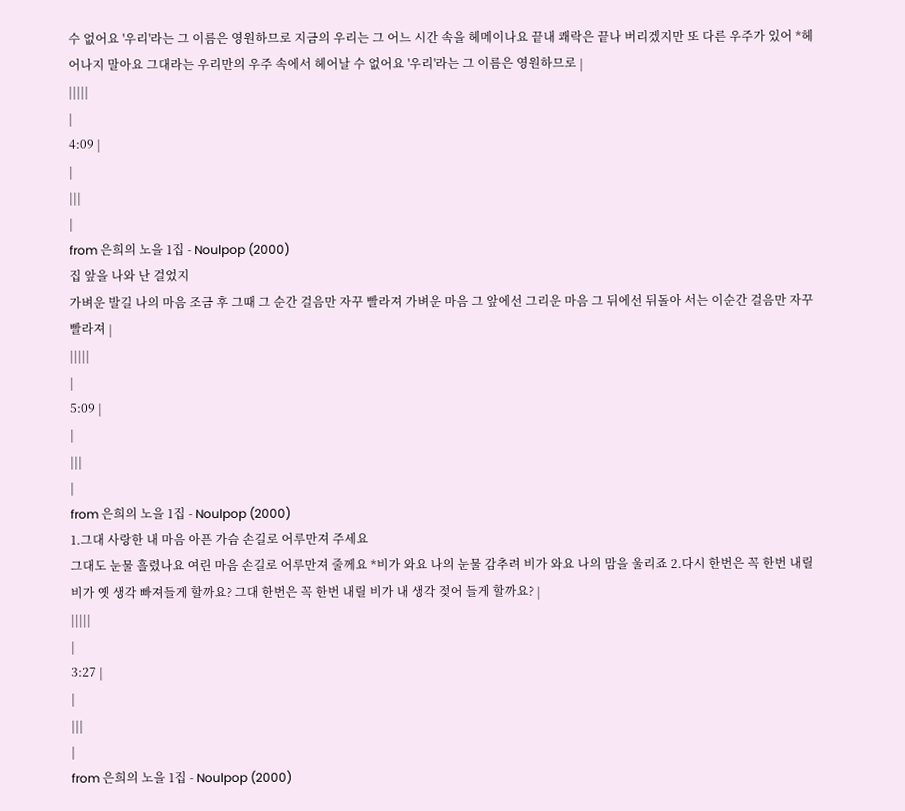수 없어요 '우리'라는 그 이름은 영원하므로 지금의 우리는 그 어느 시간 속을 헤메이나요 끝내 쾌락은 끝나 버리겠지만 또 다른 우주가 있어 *헤어나지 말아요 그대라는 우리만의 우주 속에서 헤어날 수 없어요 '우리'라는 그 이름은 영원하므로 |
|||||
|
4:09 |
|
|||
|
from 은희의 노을 1집 - Noulpop (2000)
집 앞을 나와 난 걸었지
가벼운 발길 나의 마음 조금 후 그때 그 순간 걸음만 자꾸 빨라져 가벼운 마음 그 앞에선 그리운 마음 그 뒤에선 뒤돌아 서는 이순간 걸음만 자꾸 빨라져 |
|||||
|
5:09 |
|
|||
|
from 은희의 노을 1집 - Noulpop (2000)
1.그대 사랑한 내 마음 아픈 가슴 손길로 어루만져 주세요
그대도 눈물 흘렸나요 여린 마음 손길로 어루만져 줄께요 *비가 와요 나의 눈물 감추려 비가 와요 나의 맘을 울리죠 2.다시 한번은 꼭 한번 내릴 비가 옛 생각 빠져들게 할까요? 그대 한번은 꼭 한번 내릴 비가 내 생각 젖어 들게 할까요? |
|||||
|
3:27 |
|
|||
|
from 은희의 노을 1집 - Noulpop (2000)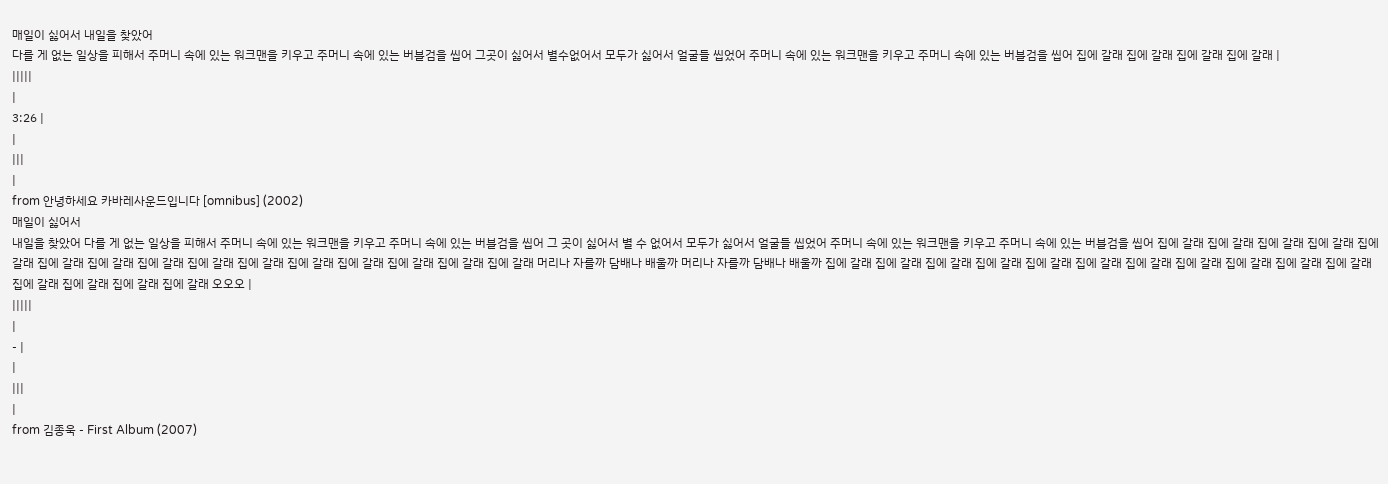매일이 싫어서 내일을 찾았어
다를 게 없는 일상을 피해서 주머니 속에 있는 워크맨을 키우고 주머니 속에 있는 버블검을 씹어 그곳이 싫어서 별수없어서 모두가 싫어서 얼굴들 씹었어 주머니 속에 있는 워크맨을 키우고 주머니 속에 있는 버블검을 씹어 집에 갈래 집에 갈래 집에 갈래 집에 갈래 |
|||||
|
3:26 |
|
|||
|
from 안녕하세요 카바레사운드입니다 [omnibus] (2002)
매일이 싫어서
내일을 찾았어 다를 게 없는 일상을 피해서 주머니 속에 있는 워크맨을 키우고 주머니 속에 있는 버블검을 씹어 그 곳이 싫어서 별 수 없어서 모두가 싫어서 얼굴들 씹었어 주머니 속에 있는 워크맨을 키우고 주머니 속에 있는 버블검을 씹어 집에 갈래 집에 갈래 집에 갈래 집에 갈래 집에 갈래 집에 갈래 집에 갈래 집에 갈래 집에 갈래 집에 갈래 집에 갈래 집에 갈래 집에 갈래 집에 갈래 집에 갈래 머리나 자를까 담배나 배울까 머리나 자를까 담배나 배울까 집에 갈래 집에 갈래 집에 갈래 집에 갈래 집에 갈래 집에 갈래 집에 갈래 집에 갈래 집에 갈래 집에 갈래 집에 갈래 집에 갈래 집에 갈래 집에 갈래 집에 갈래 오오오 |
|||||
|
- |
|
|||
|
from 김종욱 - First Album (2007)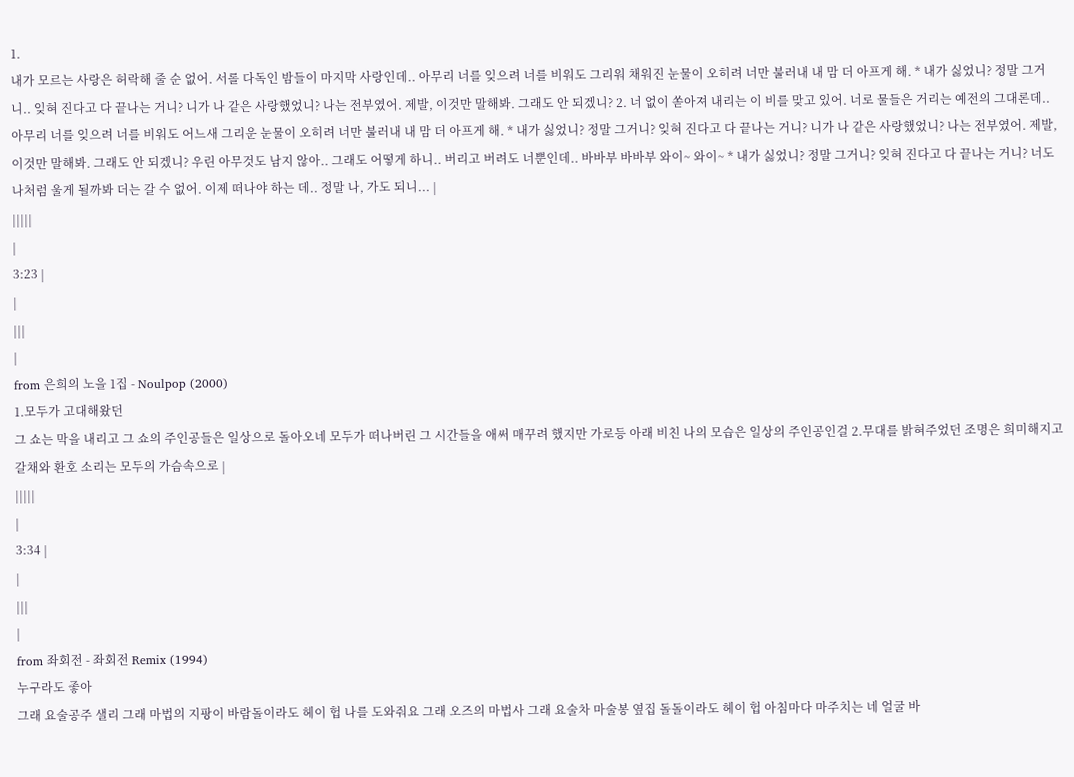1.
내가 모르는 사랑은 허락해 줄 순 없어. 서롤 다독인 밤들이 마지막 사랑인데.. 아무리 너를 잊으려 너를 비워도 그리워 채워진 눈물이 오히려 너만 불러내 내 맘 더 아프게 해. * 내가 싫었니? 정말 그거니.. 잊혀 진다고 다 끝나는 거니? 니가 나 같은 사랑했었니? 나는 전부였어. 제발, 이것만 말해봐. 그래도 안 되겠니? 2. 너 없이 쏟아져 내리는 이 비를 맞고 있어. 너로 물들은 거리는 예전의 그대론데.. 아무리 너를 잊으려 너를 비워도 어느새 그리운 눈물이 오히려 너만 불러내 내 맘 더 아프게 해. * 내가 싫었니? 정말 그거니? 잊혀 진다고 다 끝나는 거니? 니가 나 같은 사랑했었니? 나는 전부였어. 제발, 이것만 말해봐. 그래도 안 되겠니? 우린 아무것도 남지 않아.. 그래도 어떻게 하니.. 버리고 버려도 너뿐인데.. 바바부 바바부 와이~ 와이~ * 내가 싫었니? 정말 그거니? 잊혀 진다고 다 끝나는 거니? 너도 나처럼 울게 될까봐 더는 갈 수 없어. 이제 떠나야 하는 데.. 정말 나, 가도 되니... |
|||||
|
3:23 |
|
|||
|
from 은희의 노을 1집 - Noulpop (2000)
1.모두가 고대해왔던
그 쇼는 막을 내리고 그 쇼의 주인공들은 일상으로 돌아오네 모두가 떠나버린 그 시간들을 애써 매꾸려 했지만 가로등 아래 비친 나의 모습은 일상의 주인공인걸 2.무대를 밝혀주었던 조명은 희미해지고 갈채와 환호 소리는 모두의 가슴속으로 |
|||||
|
3:34 |
|
|||
|
from 좌회전 - 좌회전 Remix (1994)
누구라도 좋아
그래 요술공주 샐리 그래 마법의 지팡이 바람돌이라도 헤이 헙 나를 도와줘요 그래 오즈의 마법사 그래 요술차 마술봉 옆집 돌돌이라도 헤이 헙 아침마다 마주치는 네 얼굴 바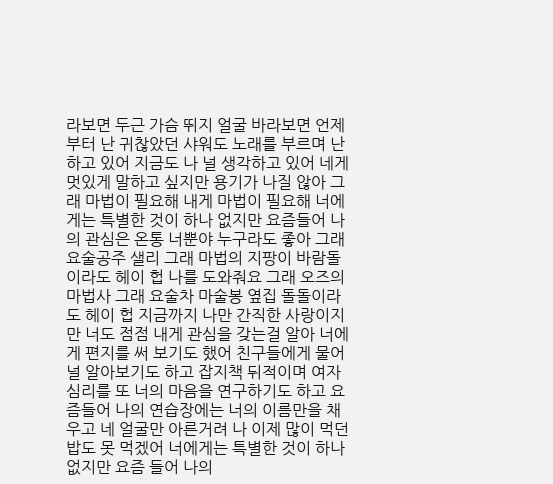라보면 두근 가슴 뛰지 얼굴 바라보면 언제부터 난 귀찮았던 샤워도 노래를 부르며 난 하고 있어 지금도 나 널 생각하고 있어 네게 멋있게 말하고 싶지만 용기가 나질 않아 그래 마법이 필요해 내게 마법이 필요해 너에게는 특별한 것이 하나 없지만 요즘들어 나의 관심은 온통 너뿐야 누구라도 좋아 그래 요술공주 샐리 그래 마법의 지팡이 바람돌이라도 헤이 헙 나를 도와줘요 그래 오즈의 마법사 그래 요술차 마술봉 옆집 돌돌이라도 헤이 헙 지금까지 나만 간직한 사랑이지만 너도 점점 내게 관심을 갖는걸 알아 너에게 편지를 써 보기도 했어 친구들에게 물어 널 알아보기도 하고 잡지책 뒤적이며 여자 심리를 또 너의 마음을 연구하기도 하고 요즘들어 나의 연습장에는 너의 이름만을 채우고 네 얼굴만 아른거려 나 이제 많이 먹던 밥도 못 먹겠어 너에게는 특별한 것이 하나 없지만 요즘 들어 나의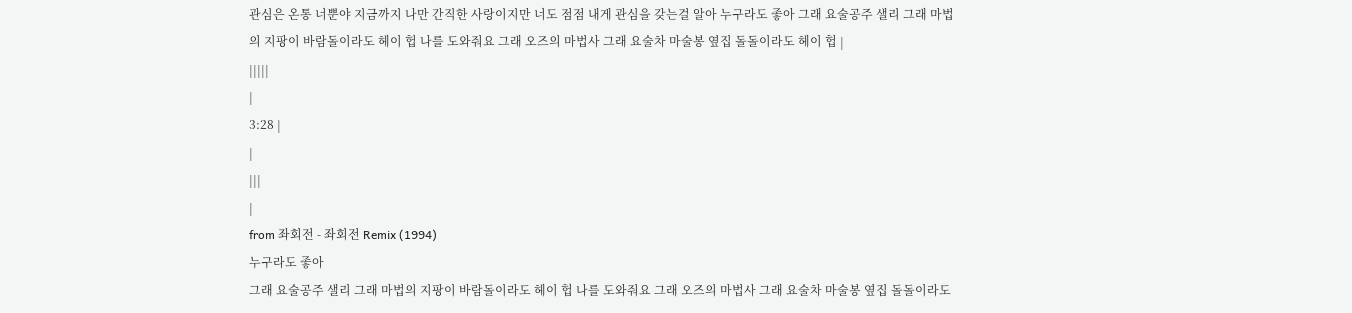관심은 온통 너뿐야 지금까지 나만 간직한 사랑이지만 너도 점점 내게 관심을 갖는걸 알아 누구라도 좋아 그래 요술공주 샐리 그래 마법의 지팡이 바람돌이라도 헤이 헙 나를 도와줘요 그래 오즈의 마법사 그래 요술차 마술봉 옆집 돌돌이라도 헤이 헙 |
|||||
|
3:28 |
|
|||
|
from 좌회전 - 좌회전 Remix (1994)
누구라도 좋아
그래 요술공주 샐리 그래 마법의 지팡이 바람돌이라도 헤이 헙 나를 도와줘요 그래 오즈의 마법사 그래 요술차 마술봉 옆집 돌돌이라도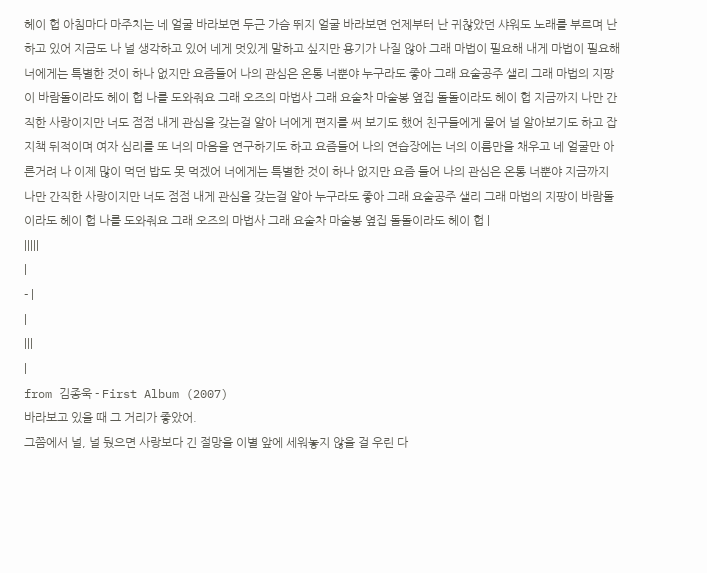헤이 헙 아침마다 마주치는 네 얼굴 바라보면 두근 가슴 뛰지 얼굴 바라보면 언제부터 난 귀찮았던 샤워도 노래를 부르며 난 하고 있어 지금도 나 널 생각하고 있어 네게 멋있게 말하고 싶지만 용기가 나질 않아 그래 마법이 필요해 내게 마법이 필요해 너에게는 특별한 것이 하나 없지만 요즘들어 나의 관심은 온통 너뿐야 누구라도 좋아 그래 요술공주 샐리 그래 마법의 지팡이 바람돌이라도 헤이 헙 나를 도와줘요 그래 오즈의 마법사 그래 요술차 마술봉 옆집 돌돌이라도 헤이 헙 지금까지 나만 간직한 사랑이지만 너도 점점 내게 관심을 갖는걸 알아 너에게 편지를 써 보기도 했어 친구들에게 물어 널 알아보기도 하고 잡지책 뒤적이며 여자 심리를 또 너의 마음을 연구하기도 하고 요즘들어 나의 연습장에는 너의 이름만을 채우고 네 얼굴만 아른거려 나 이제 많이 먹던 밥도 못 먹겠어 너에게는 특별한 것이 하나 없지만 요즘 들어 나의 관심은 온통 너뿐야 지금까지 나만 간직한 사랑이지만 너도 점점 내게 관심을 갖는걸 알아 누구라도 좋아 그래 요술공주 샐리 그래 마법의 지팡이 바람돌이라도 헤이 헙 나를 도와줘요 그래 오즈의 마법사 그래 요술차 마술봉 옆집 돌돌이라도 헤이 헙 |
|||||
|
- |
|
|||
|
from 김종욱 - First Album (2007)
바라보고 있을 때 그 거리가 좋았어.
그쯤에서 널, 널 뒀으면 사랑보다 긴 절망을 이별 앞에 세워놓지 않을 걸 우린 다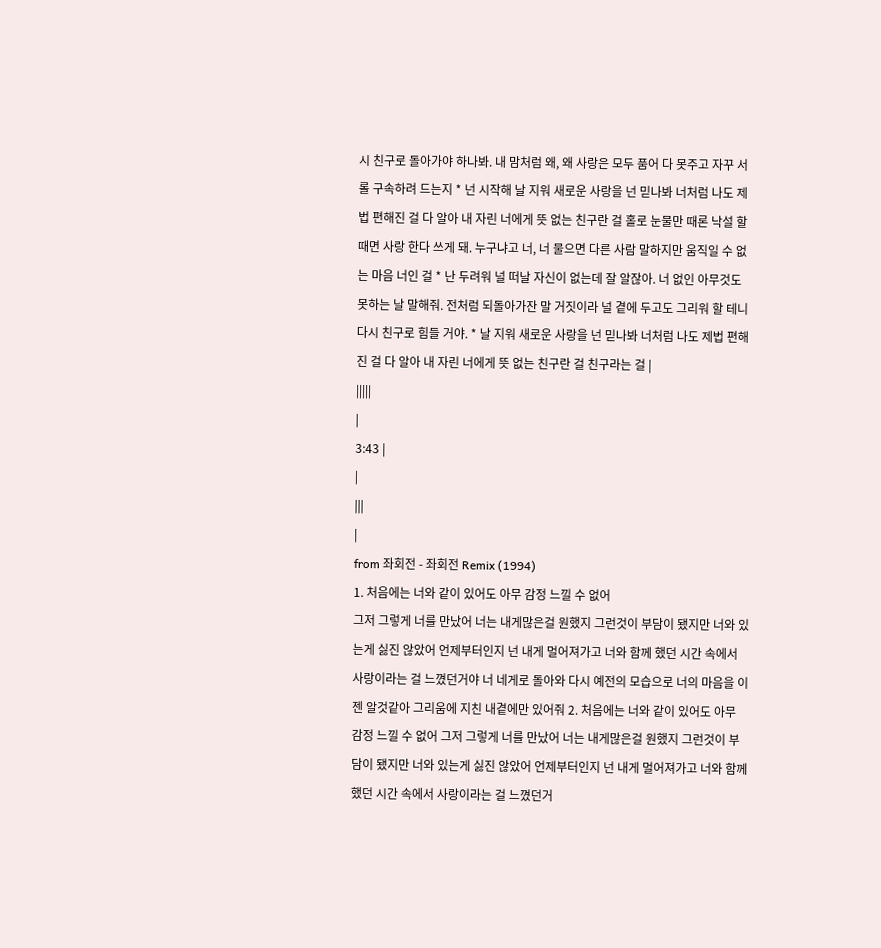시 친구로 돌아가야 하나봐. 내 맘처럼 왜, 왜 사랑은 모두 품어 다 못주고 자꾸 서롤 구속하려 드는지 * 넌 시작해 날 지워 새로운 사랑을 넌 믿나봐 너처럼 나도 제법 편해진 걸 다 알아 내 자린 너에게 뜻 없는 친구란 걸 홀로 눈물만 때론 낙설 할 때면 사랑 한다 쓰게 돼. 누구냐고 너, 너 물으면 다른 사람 말하지만 움직일 수 없는 마음 너인 걸 * 난 두려워 널 떠날 자신이 없는데 잘 알잖아. 너 없인 아무것도 못하는 날 말해줘. 전처럼 되돌아가잔 말 거짓이라 널 곁에 두고도 그리워 할 테니 다시 친구로 힘들 거야. * 날 지워 새로운 사랑을 넌 믿나봐 너처럼 나도 제법 편해진 걸 다 알아 내 자린 너에게 뜻 없는 친구란 걸 친구라는 걸 |
|||||
|
3:43 |
|
|||
|
from 좌회전 - 좌회전 Remix (1994)
1. 처음에는 너와 같이 있어도 아무 감정 느낄 수 없어
그저 그렇게 너를 만났어 너는 내게많은걸 원했지 그런것이 부담이 됐지만 너와 있는게 싫진 않았어 언제부터인지 넌 내게 멀어져가고 너와 함께 했던 시간 속에서 사랑이라는 걸 느꼈던거야 너 네게로 돌아와 다시 예전의 모습으로 너의 마음을 이젠 알것같아 그리움에 지친 내곁에만 있어줘 2. 처음에는 너와 같이 있어도 아무 감정 느낄 수 없어 그저 그렇게 너를 만났어 너는 내게많은걸 원했지 그런것이 부담이 됐지만 너와 있는게 싫진 않았어 언제부터인지 넌 내게 멀어져가고 너와 함께 했던 시간 속에서 사랑이라는 걸 느꼈던거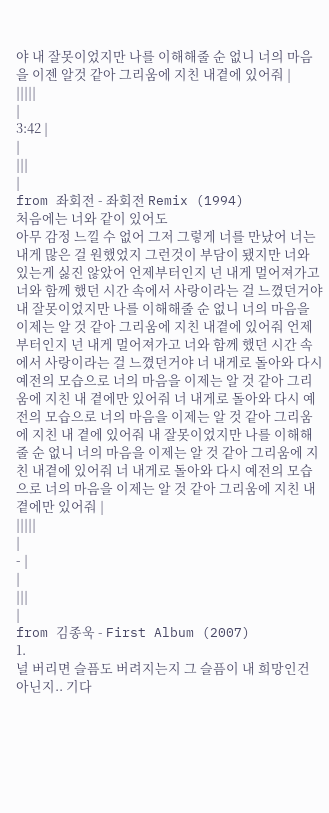야 내 잘못이었지만 나를 이해해줄 순 없니 너의 마음을 이젠 알것 같아 그리움에 지친 내곁에 있어줘 |
|||||
|
3:42 |
|
|||
|
from 좌회전 - 좌회전 Remix (1994)
처음에는 너와 같이 있어도
아무 감정 느낄 수 없어 그저 그렇게 너를 만났어 너는 내게 많은 걸 원했었지 그런것이 부담이 됐지만 너와 있는게 싫진 않았어 언제부터인지 넌 내게 멀어져가고 너와 함께 했던 시간 속에서 사랑이라는 걸 느꼈던거야 내 잘못이었지만 나를 이해해줄 순 없니 너의 마음을 이제는 알 것 같아 그리움에 지친 내곁에 있어줘 언제부터인지 넌 내게 멀어져가고 너와 함께 했던 시간 속에서 사랑이라는 걸 느꼈던거야 너 내게로 돌아와 다시 예전의 모습으로 너의 마음을 이제는 알 것 같아 그리움에 지친 내 곁에만 있어줘 너 내게로 돌아와 다시 예전의 모습으로 너의 마음을 이제는 알 것 같아 그리움에 지친 내 곁에 있어줘 내 잘못이었지만 나를 이해해줄 순 없니 너의 마음을 이제는 알 것 같아 그리움에 지친 내곁에 있어줘 너 내게로 돌아와 다시 예전의 모습으로 너의 마음을 이제는 알 것 같아 그리움에 지친 내 곁에만 있어줘 |
|||||
|
- |
|
|||
|
from 김종욱 - First Album (2007)
1.
널 버리면 슬픔도 버려지는지 그 슬픔이 내 희망인건 아닌지.. 기다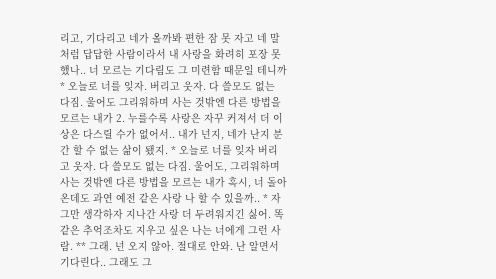리고, 기다리고 네가 올까봐 편한 잠 못 자고 네 말처럼 답답한 사람이라서 내 사랑을 화려히 포장 못 했나.. 너 모르는 기다림도 그 미련함 때문일 테니까 * 오늘로 너를 잊자. 버리고 웃자. 다 쓸모도 없는 다짐. 울어도 그리워하며 사는 것밖엔 다른 방법을 모르는 내가 2. 누를수록 사랑은 자꾸 커져서 더 이상은 다스릴 수가 없어서.. 내가 넌지, 네가 난지 분간 할 수 없는 삶이 됐지. * 오늘로 너를 잊자 버리고 웃자. 다 쓸모도 없는 다짐. 울어도, 그리워하며 사는 것밖엔 다른 방법을 모르는 내가 혹시, 너 돌아 온데도 과연 예전 같은 사랑 나 할 수 있을까.. * 자 그만 생각하자 지나간 사랑 더 두려워지긴 싫어. 똑같은 추억조차도 지우고 싶은 나는 너에게 그런 사람. ** 그래. 넌 오지 않아. 절대로 안와. 난 알면서 기다린다.. 그래도 그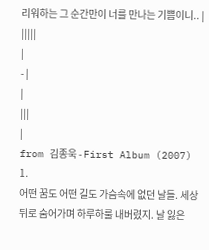리워하는 그 순간만이 너를 만나는 기쁨이니.. |
|||||
|
- |
|
|||
|
from 김종욱 - First Album (2007)
1.
어떤 꿈도 어떤 길도 가슴속에 없던 날들. 세상 뒤로 숨어가며 하루하룰 내버렸지. 날 잃은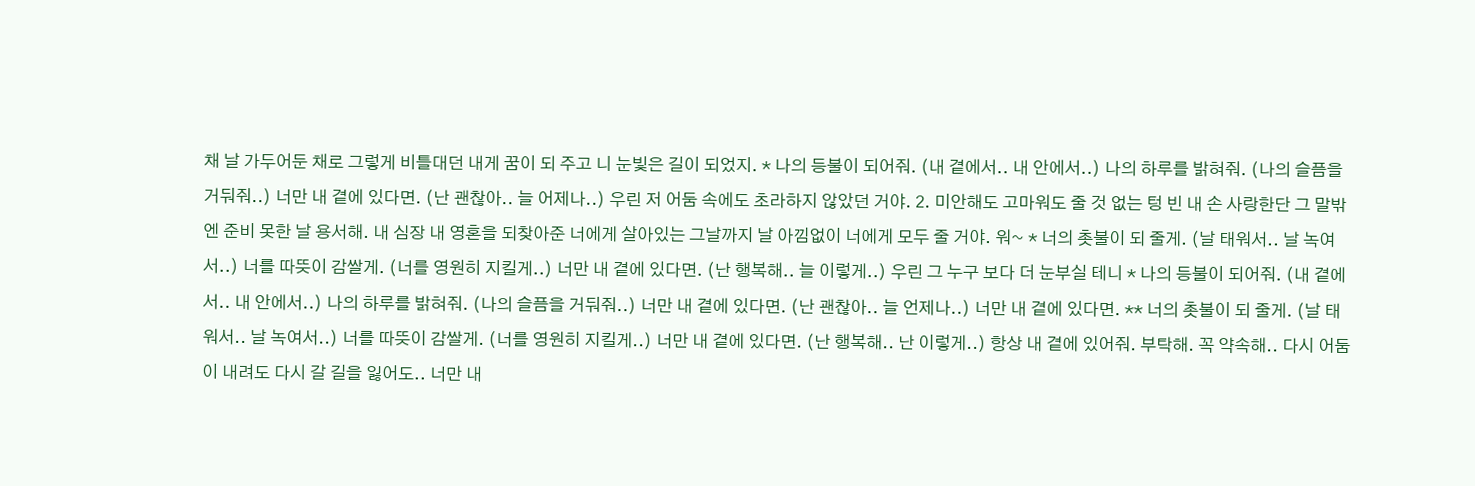채 날 가두어둔 채로 그렇게 비틀대던 내게 꿈이 되 주고 니 눈빛은 길이 되었지. * 나의 등불이 되어줘. (내 곁에서.. 내 안에서..) 나의 하루를 밝혀줘. (나의 슬픔을 거둬줘..) 너만 내 곁에 있다면. (난 괜찮아.. 늘 어제나..) 우린 저 어둠 속에도 초라하지 않았던 거야. 2. 미안해도 고마워도 줄 것 없는 텅 빈 내 손 사랑한단 그 말밖엔 준비 못한 날 용서해. 내 심장 내 영혼을 되찾아준 너에게 살아있는 그날까지 날 아낌없이 너에게 모두 줄 거야. 워~ * 너의 촛불이 되 줄게. (날 태워서.. 날 녹여서..) 너를 따뜻이 감쌀게. (너를 영원히 지킬게..) 너만 내 곁에 있다면. (난 행복해.. 늘 이렇게..) 우린 그 누구 보다 더 눈부실 테니 * 나의 등불이 되어줘. (내 곁에서.. 내 안에서..) 나의 하루를 밝혀줘. (나의 슬픔을 거둬줘..) 너만 내 곁에 있다면. (난 괜찮아.. 늘 언제나..) 너만 내 곁에 있다면. ** 너의 촛불이 되 줄게. (날 태워서.. 날 녹여서..) 너를 따뜻이 감쌀게. (너를 영원히 지킬게..) 너만 내 곁에 있다면. (난 행복해.. 난 이렇게..) 항상 내 곁에 있어줘. 부탁해. 꼭 약속해.. 다시 어둠이 내려도 다시 갈 길을 잃어도.. 너만 내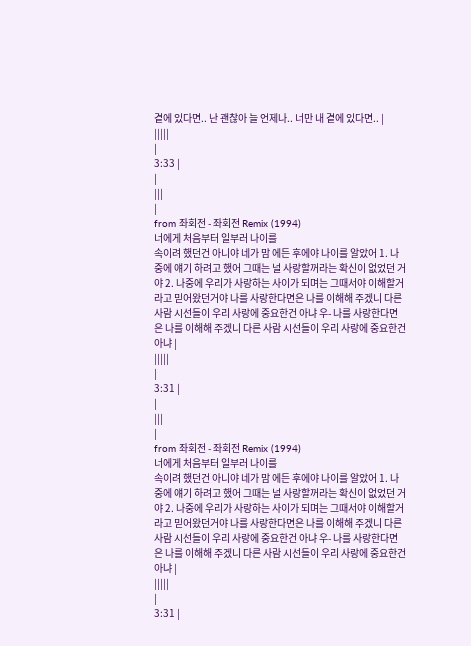곁에 있다면.. 난 괜찮아 늘 언제나.. 너만 내 곁에 있다면.. |
|||||
|
3:33 |
|
|||
|
from 좌회전 - 좌회전 Remix (1994)
너에게 처음부터 일부러 나이를
속이려 했던건 아니야 네가 맘 에든 후에야 나이를 알았어 1. 나중에 얘기 하려고 했어 그때는 널 사랑할꺼라는 확신이 없었던 거야 2. 나중에 우리가 사랑하는 사이가 되며는 그때서야 이해할거라고 믿어왔던거야 나를 사랑한다면은 나를 이해해 주겠니 다른 사람 시선들이 우리 사랑에 중요한건 아냐 우- 나를 사랑한다면은 나를 이해해 주겠니 다른 사람 시선들이 우리 사랑에 중요한건 아냐 |
|||||
|
3:31 |
|
|||
|
from 좌회전 - 좌회전 Remix (1994)
너에게 처음부터 일부러 나이를
속이려 했던건 아니야 네가 맘 에든 후에야 나이를 알았어 1. 나중에 얘기 하려고 했어 그때는 널 사랑할꺼라는 확신이 없었던 거야 2. 나중에 우리가 사랑하는 사이가 되며는 그때서야 이해할거라고 믿어왔던거야 나를 사랑한다면은 나를 이해해 주겠니 다른 사람 시선들이 우리 사랑에 중요한건 아냐 우- 나를 사랑한다면은 나를 이해해 주겠니 다른 사람 시선들이 우리 사랑에 중요한건 아냐 |
|||||
|
3:31 |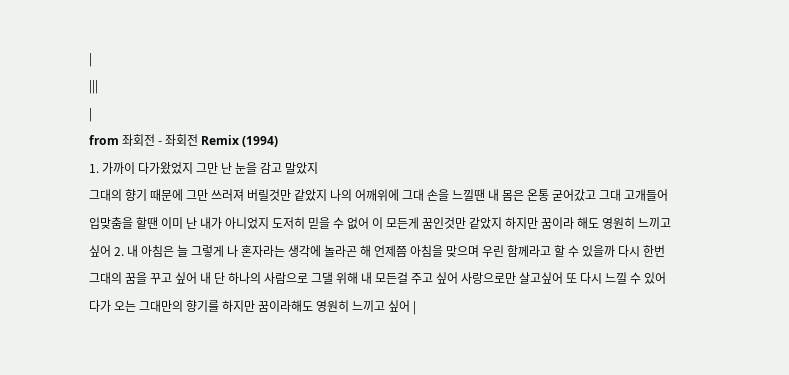|
|||
|
from 좌회전 - 좌회전 Remix (1994)
1. 가까이 다가왔었지 그만 난 눈을 감고 말았지
그대의 향기 때문에 그만 쓰러져 버릴것만 같았지 나의 어깨위에 그대 손을 느낄땐 내 몸은 온통 굳어갔고 그대 고개들어 입맞춤을 할땐 이미 난 내가 아니었지 도저히 믿을 수 없어 이 모든게 꿈인것만 같았지 하지만 꿈이라 해도 영원히 느끼고 싶어 2. 내 아침은 늘 그렇게 나 혼자라는 생각에 놀라곤 해 언제쯤 아침을 맞으며 우린 함께라고 할 수 있을까 다시 한번 그대의 꿈을 꾸고 싶어 내 단 하나의 사람으로 그댈 위해 내 모든걸 주고 싶어 사랑으로만 살고싶어 또 다시 느낄 수 있어 다가 오는 그대만의 향기를 하지만 꿈이라해도 영원히 느끼고 싶어 |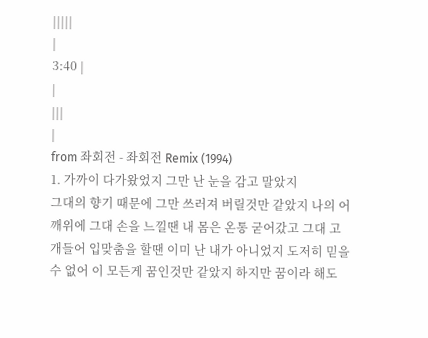|||||
|
3:40 |
|
|||
|
from 좌회전 - 좌회전 Remix (1994)
1. 가까이 다가왔었지 그만 난 눈을 감고 말았지
그대의 향기 때문에 그만 쓰러져 버릴것만 같았지 나의 어깨위에 그대 손을 느낄땐 내 몸은 온통 굳어갔고 그대 고개들어 입맞춤을 할땐 이미 난 내가 아니었지 도저히 믿을 수 없어 이 모든게 꿈인것만 같았지 하지만 꿈이라 해도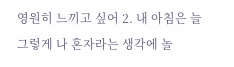영원히 느끼고 싶어 2. 내 아침은 늘 그렇게 나 혼자라는 생각에 놀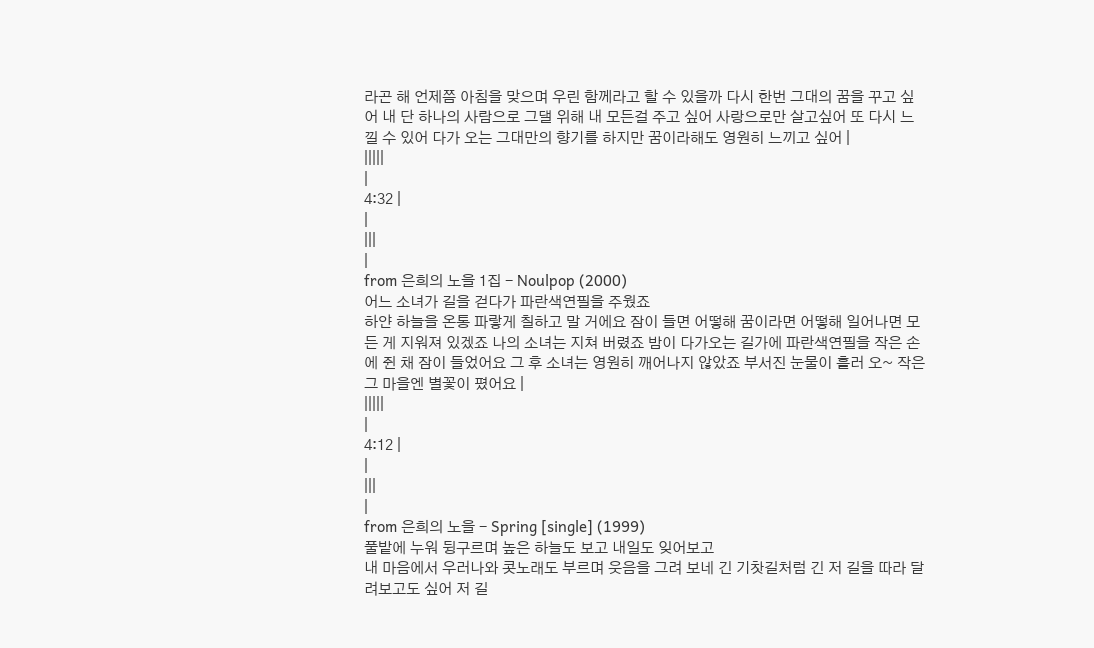라곤 해 언제쯤 아침을 맞으며 우린 함께라고 할 수 있을까 다시 한번 그대의 꿈을 꾸고 싶어 내 단 하나의 사람으로 그댈 위해 내 모든걸 주고 싶어 사랑으로만 살고싶어 또 다시 느낄 수 있어 다가 오는 그대만의 향기를 하지만 꿈이라해도 영원히 느끼고 싶어 |
|||||
|
4:32 |
|
|||
|
from 은희의 노을 1집 - Noulpop (2000)
어느 소녀가 길을 걷다가 파란색연필을 주웠죠
하얀 하늘을 온통 파랗게 칠하고 말 거에요 잠이 들면 어떻해 꿈이라면 어떻해 일어나면 모든 게 지워져 있겠죠 나의 소녀는 지쳐 버렸죠 밤이 다가오는 길가에 파란색연필을 작은 손에 쥔 채 잠이 들었어요 그 후 소녀는 영원히 깨어나지 않았죠 부서진 눈물이 흘러 오~ 작은 그 마을엔 별꽃이 폈어요 |
|||||
|
4:12 |
|
|||
|
from 은희의 노을 - Spring [single] (1999)
풀밭에 누워 뒹구르며 높은 하늘도 보고 내일도 잊어보고
내 마음에서 우러나와 콧노래도 부르며 웃음을 그려 보네 긴 기찻길처럼 긴 저 길을 따라 달려보고도 싶어 저 길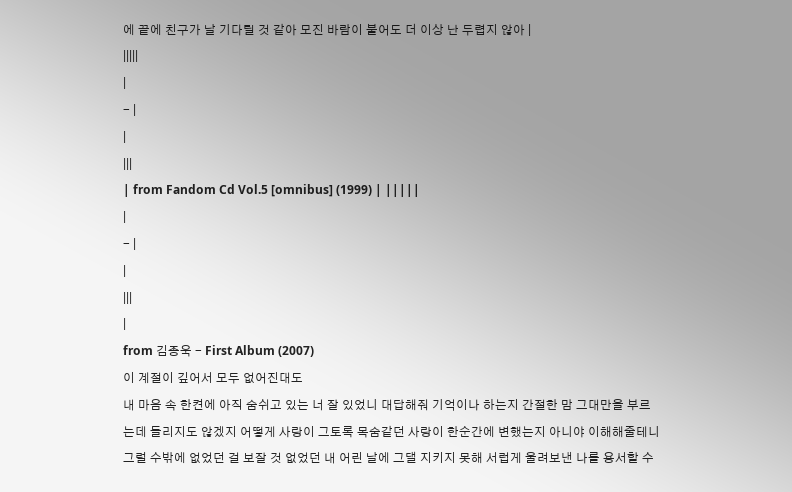에 끝에 친구가 날 기다릴 것 같아 모진 바람이 불어도 더 이상 난 두렵지 않아 |
|||||
|
- |
|
|||
| from Fandom Cd Vol.5 [omnibus] (1999) | |||||
|
- |
|
|||
|
from 김종욱 - First Album (2007)
이 계절이 깊어서 모두 없어진대도
내 마음 속 한켠에 아직 숨쉬고 있는 너 잘 있었니 대답해줘 기억이나 하는지 간절한 맘 그대만을 부르는데 들리지도 않겠지 어떻게 사랑이 그토록 목숨같던 사랑이 한순간에 변했는지 아니야 이해해줄테니 그럴 수밖에 없었던 걸 보잘 것 없었던 내 어린 날에 그댈 지키지 못해 서럽게 울려보낸 나를 용서할 수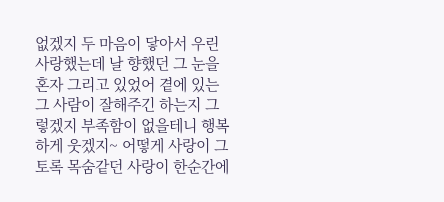없겠지 두 마음이 닿아서 우린 사랑했는데 날 향했던 그 눈을 혼자 그리고 있었어 곁에 있는 그 사람이 잘해주긴 하는지 그렇겠지 부족함이 없을테니 행복하게 웃겠지~ 어떻게 사랑이 그토록 목숨같던 사랑이 한순간에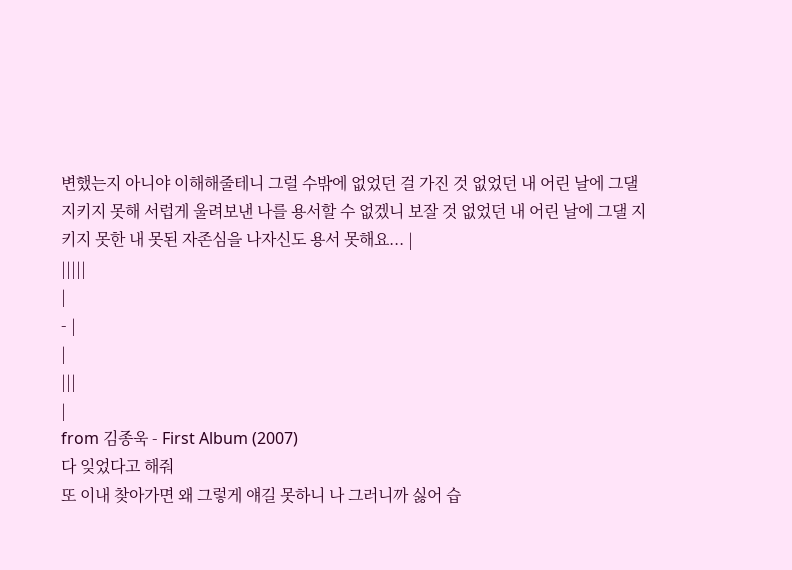변했는지 아니야 이해해줄테니 그럴 수밖에 없었던 걸 가진 것 없었던 내 어린 날에 그댈 지키지 못해 서럽게 울려보낸 나를 용서할 수 없겠니 보잘 것 없었던 내 어린 날에 그댈 지키지 못한 내 못된 자존심을 나자신도 용서 못해요... |
|||||
|
- |
|
|||
|
from 김종욱 - First Album (2007)
다 잊었다고 해줘
또 이내 찾아가면 왜 그렇게 얘길 못하니 나 그러니까 싫어 습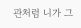관처럼 니가 그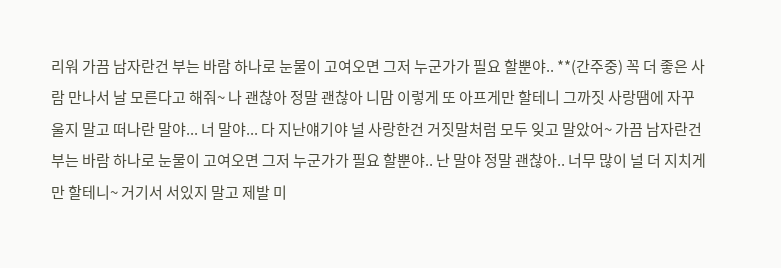리워 가끔 남자란건 부는 바람 하나로 눈물이 고여오면 그저 누군가가 필요 할뿐야.. **(간주중) 꼭 더 좋은 사람 만나서 날 모른다고 해줘~ 나 괜찮아 정말 괜찮아 니맘 이렇게 또 아프게만 할테니 그까짓 사랑땜에 자꾸 울지 말고 떠나란 말야... 너 말야... 다 지난얘기야 널 사랑한건 거짓말처럼 모두 잊고 말았어~ 가끔 남자란건 부는 바람 하나로 눈물이 고여오면 그저 누군가가 필요 할뿐야.. 난 말야 정말 괜찮아.. 너무 많이 널 더 지치게만 할테니~ 거기서 서있지 말고 제발 미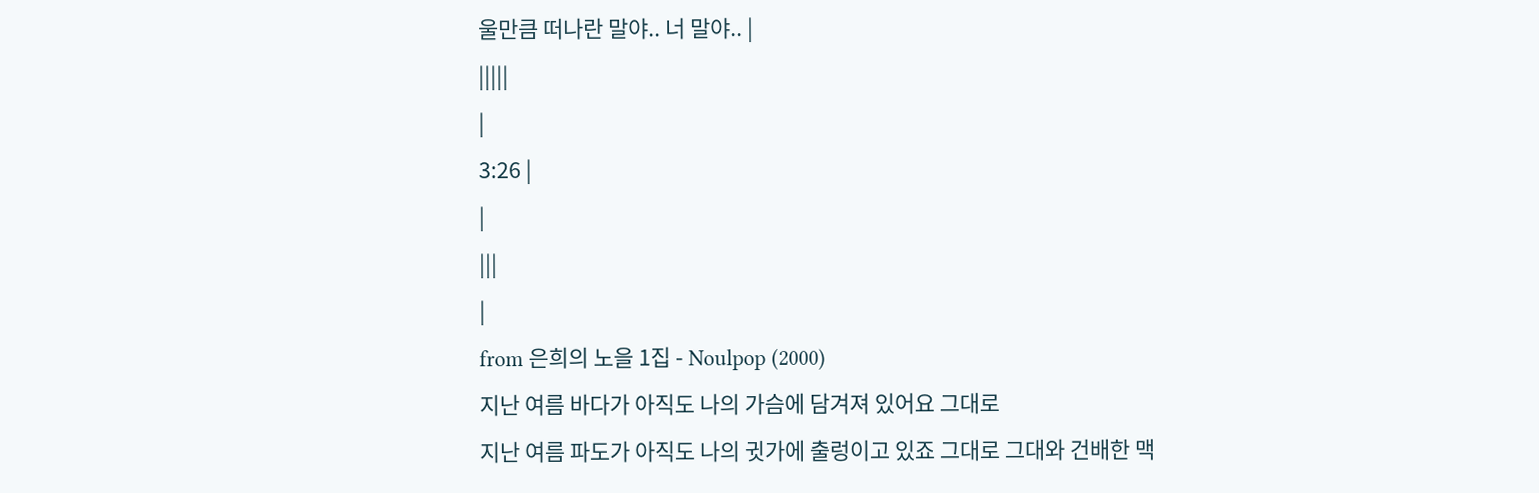울만큼 떠나란 말야.. 너 말야.. |
|||||
|
3:26 |
|
|||
|
from 은희의 노을 1집 - Noulpop (2000)
지난 여름 바다가 아직도 나의 가슴에 담겨져 있어요 그대로
지난 여름 파도가 아직도 나의 귓가에 출렁이고 있죠 그대로 그대와 건배한 맥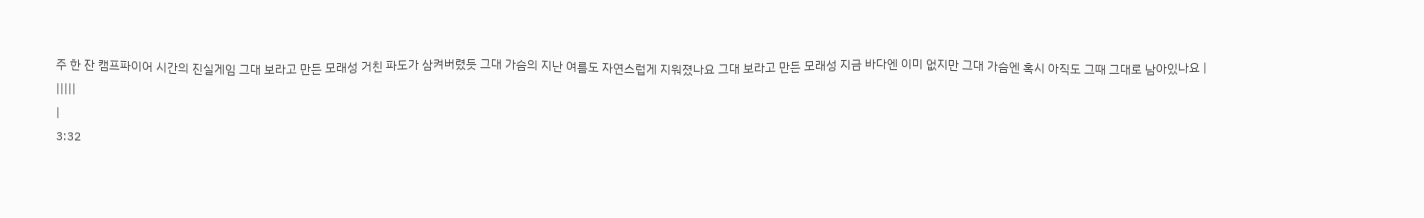주 한 잔 캠프파이어 시간의 진실게임 그대 보라고 만든 모래성 거친 파도가 삼켜버렸듯 그대 가슴의 지난 여름도 자연스럽게 지워졌나요 그대 보라고 만든 모래성 지금 바다엔 이미 없지만 그대 가슴엔 혹시 아직도 그때 그대로 남아있나요 |
|||||
|
3:32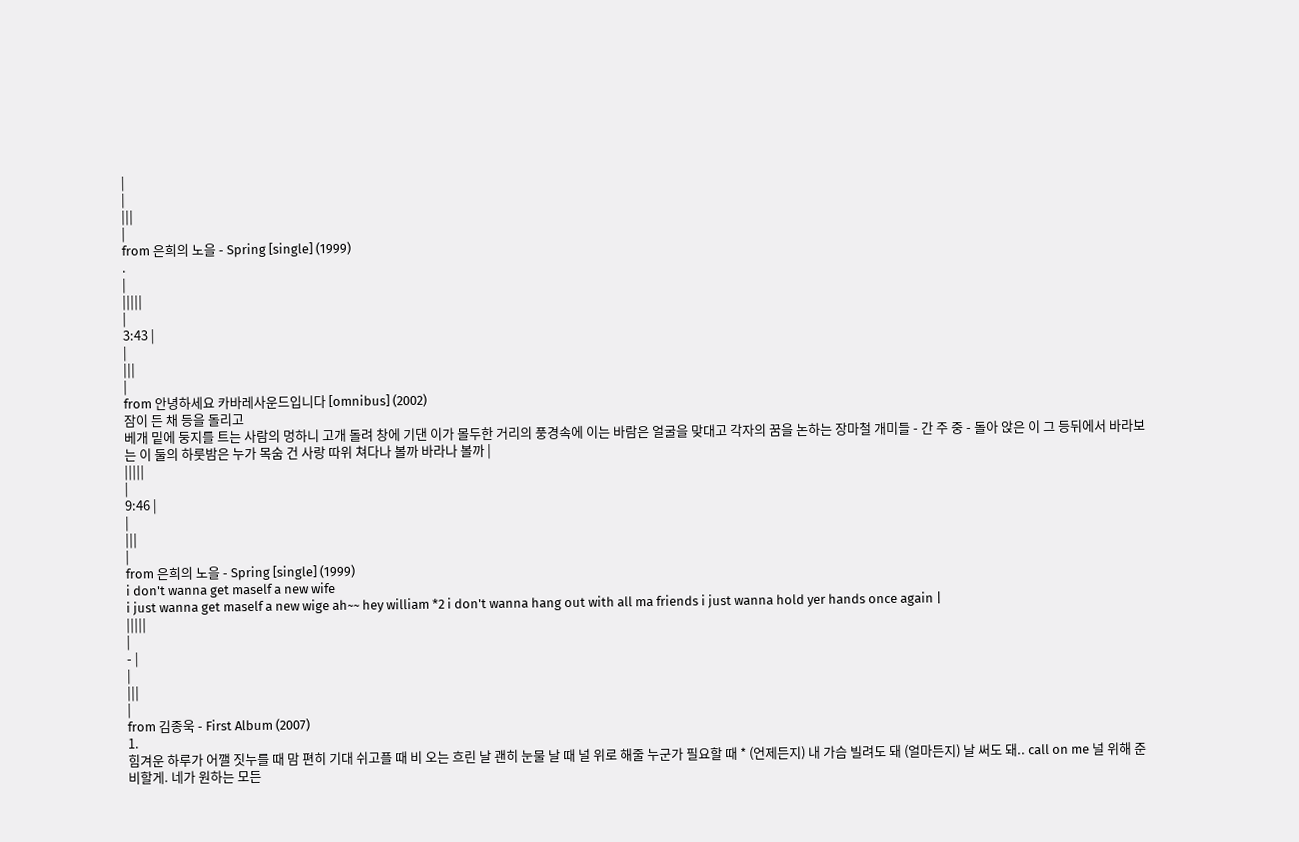|
|
|||
|
from 은희의 노을 - Spring [single] (1999)
.
|
|||||
|
3:43 |
|
|||
|
from 안녕하세요 카바레사운드입니다 [omnibus] (2002)
잠이 든 채 등을 돌리고
베개 밑에 둥지를 트는 사람의 멍하니 고개 돌려 창에 기댄 이가 몰두한 거리의 풍경속에 이는 바람은 얼굴을 맞대고 각자의 꿈을 논하는 장마철 개미들 - 간 주 중 - 돌아 앉은 이 그 등뒤에서 바라보는 이 둘의 하룻밤은 누가 목숨 건 사랑 따위 쳐다나 볼까 바라나 볼까 |
|||||
|
9:46 |
|
|||
|
from 은희의 노을 - Spring [single] (1999)
i don't wanna get maself a new wife
i just wanna get maself a new wige ah~~ hey william *2 i don't wanna hang out with all ma friends i just wanna hold yer hands once again |
|||||
|
- |
|
|||
|
from 김종욱 - First Album (2007)
1.
힘겨운 하루가 어깰 짓누를 때 맘 편히 기대 쉬고플 때 비 오는 흐린 날 괜히 눈물 날 때 널 위로 해줄 누군가 필요할 때 * (언제든지) 내 가슴 빌려도 돼 (얼마든지) 날 써도 돼.. call on me 널 위해 준비할게. 네가 원하는 모든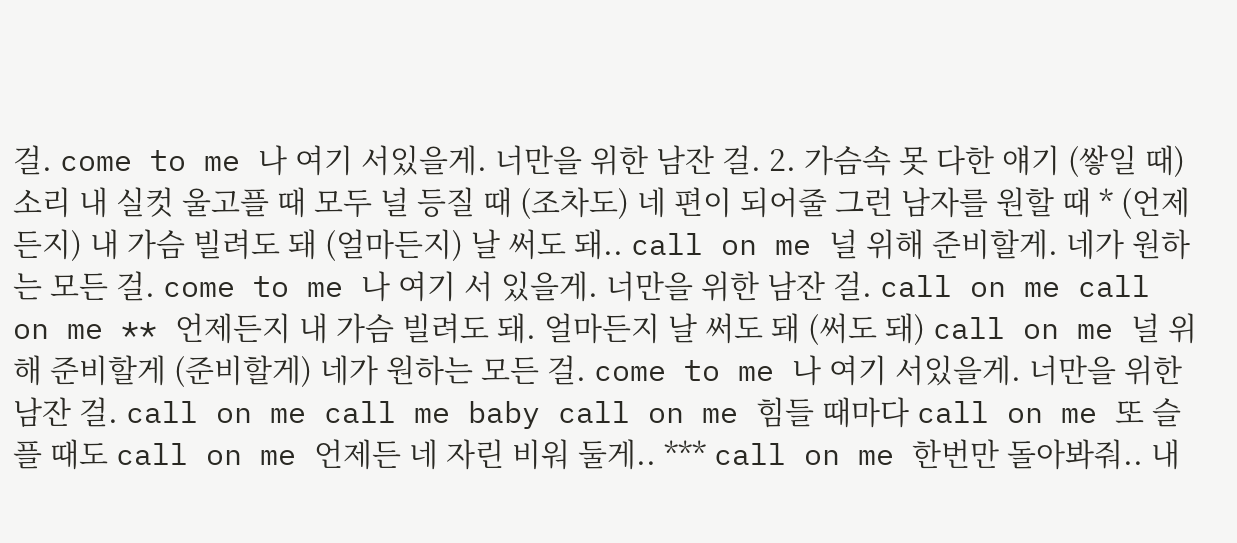걸. come to me 나 여기 서있을게. 너만을 위한 남잔 걸. 2. 가슴속 못 다한 얘기 (쌓일 때) 소리 내 실컷 울고플 때 모두 널 등질 때 (조차도) 네 편이 되어줄 그런 남자를 원할 때 * (언제든지) 내 가슴 빌려도 돼 (얼마든지) 날 써도 돼.. call on me 널 위해 준비할게. 네가 원하는 모든 걸. come to me 나 여기 서 있을게. 너만을 위한 남잔 걸. call on me call on me ** 언제든지 내 가슴 빌려도 돼. 얼마든지 날 써도 돼 (써도 돼) call on me 널 위해 준비할게 (준비할게) 네가 원하는 모든 걸. come to me 나 여기 서있을게. 너만을 위한 남잔 걸. call on me call me baby call on me 힘들 때마다 call on me 또 슬플 때도 call on me 언제든 네 자린 비워 둘게.. *** call on me 한번만 돌아봐줘.. 내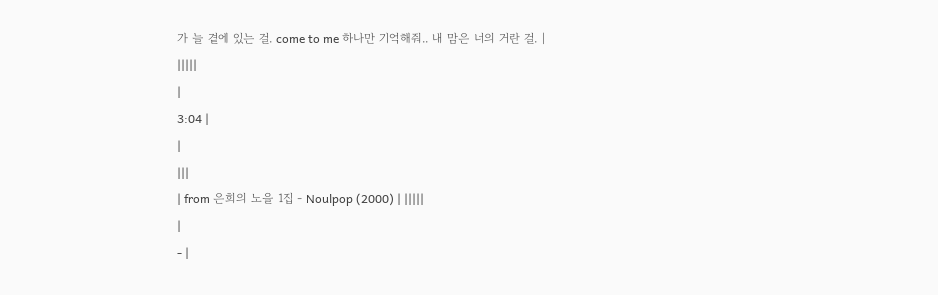가 늘 곁에 있는 걸. come to me 하나만 기억해줘.. 내 맘은 너의 거란 걸. |
|||||
|
3:04 |
|
|||
| from 은희의 노을 1집 - Noulpop (2000) | |||||
|
- |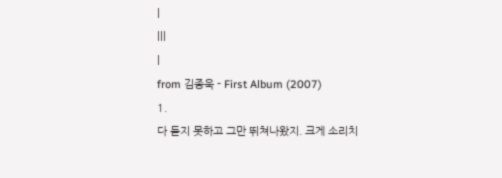|
|||
|
from 김종욱 - First Album (2007)
1.
다 듣지 못하고 그만 뛰쳐나왔지. 크게 소리치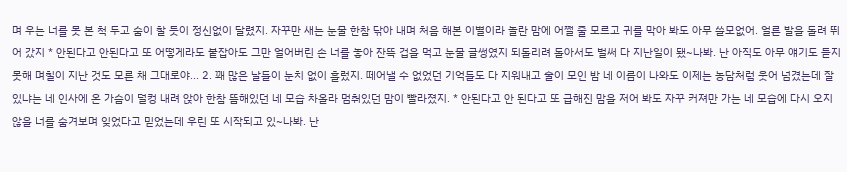며 우는 너를 못 본 척 두고 숨이 찰 듯이 정신없이 달렸지. 자꾸만 새는 눈물 한참 닦아 내며 처음 해본 이별이라 놀란 맘에 어쩔 줄 모르고 귀를 막아 봐도 아무 쓸모없어. 얼른 발을 돌려 뛰어 갔지 * 안된다고 안된다고 또 어떻게라도 붙잡아도 그만 얼어버린 손 너를 놓아 잔뜩 겁을 먹고 눈물 글썽였지 되돌리려 돌아서도 벌써 다 지난일이 됐~나봐. 난 아직도 아무 얘기도 듣지 못해 며칠이 지난 것도 모른 채 그대로야... 2. 꽤 많은 날들이 눈치 없이 흘렀지. 떼어낼 수 없었던 기억들도 다 지워내고 술이 모인 밤 네 이름이 나와도 이제는 농담처럼 웃어 넘겼는데 잘 있냐는 네 인사에 온 가슴이 덜컹 내려 앉아 한참 뜸해있던 네 모습 차올라 멈춰있던 맘이 빨라졌지. * 안된다고 안 된다고 또 급해진 맘을 저어 봐도 자꾸 커져만 가는 네 모습에 다시 오지 않을 너를 숨겨보며 잊었다고 믿었는데 우린 또 시작되고 있~나봐. 난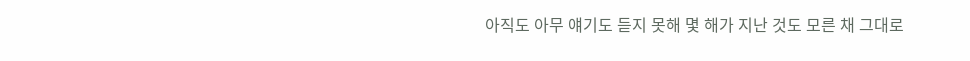아직도 아무 얘기도 듣지 못해 몇 해가 지난 것도 모른 채 그대로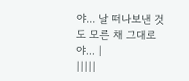야... 날 떠나보낸 것도 모른 채 그대로야... |
|||||